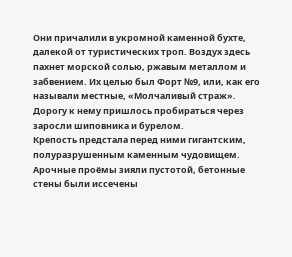Они причалили в укромной каменной бухте, далекой от туристических троп. Воздух здесь пахнет морской солью, ржавым металлом и забвением. Их целью был Форт №9, или, как его называли местные, «Молчаливый страж». Дорогу к нему пришлось пробираться через заросли шиповника и бурелом.
Крепость предстала перед ними гигантским, полуразрушенным каменным чудовищем. Арочные проёмы зияли пустотой, бетонные стены были иссечены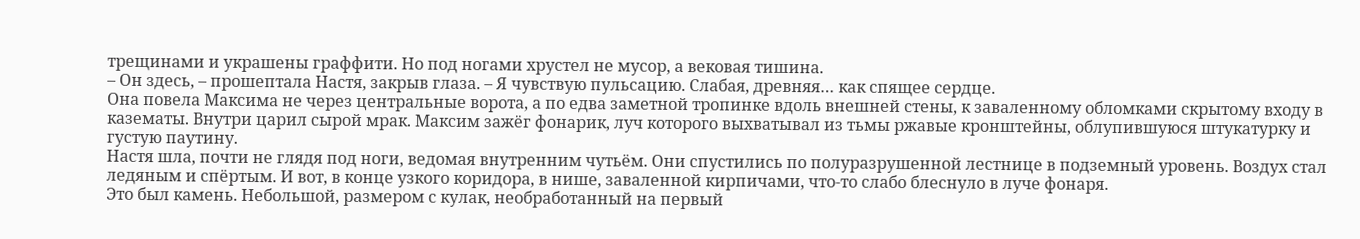трещинами и украшены граффити. Но под ногами хрустел не мусор, а вековая тишина.
– Он здесь, – прошептала Настя, закрыв глаза. – Я чувствую пульсацию. Слабая, древняя… как спящее сердце.
Она повела Максима не через центральные ворота, а по едва заметной тропинке вдоль внешней стены, к заваленному обломками скрытому входу в казематы. Внутри царил сырой мрак. Максим зажёг фонарик, луч которого выхватывал из тьмы ржавые кронштейны, облупившуюся штукатурку и густую паутину.
Настя шла, почти не глядя под ноги, ведомая внутренним чутьём. Они спустились по полуразрушенной лестнице в подземный уровень. Воздух стал ледяным и спёртым. И вот, в конце узкого коридора, в нише, заваленной кирпичами, что-то слабо блеснуло в луче фонаря.
Это был камень. Небольшой, размером с кулак, необработанный на первый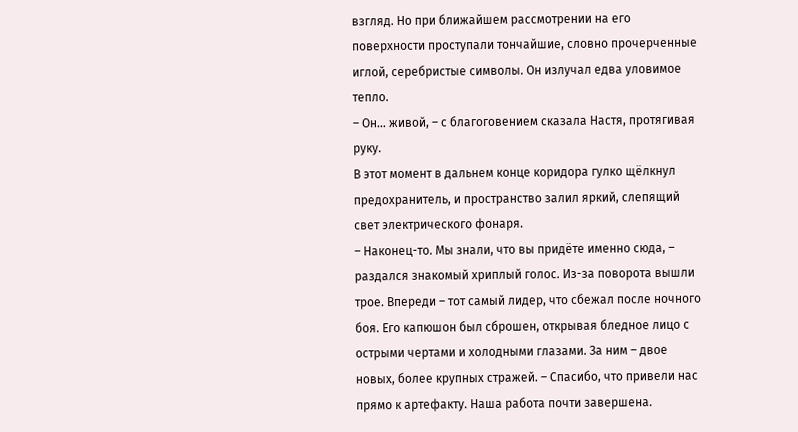взгляд. Но при ближайшем рассмотрении на его поверхности проступали тончайшие, словно прочерченные иглой, серебристые символы. Он излучал едва уловимое тепло.
– Он… живой, – с благоговением сказала Настя, протягивая руку.
В этот момент в дальнем конце коридора гулко щёлкнул предохранитель, и пространство залил яркий, слепящий свет электрического фонаря.
– Наконец-то. Мы знали, что вы придёте именно сюда, – раздался знакомый хриплый голос. Из-за поворота вышли трое. Впереди – тот самый лидер, что сбежал после ночного боя. Его капюшон был сброшен, открывая бледное лицо с острыми чертами и холодными глазами. За ним – двое новых, более крупных стражей. – Спасибо, что привели нас прямо к артефакту. Наша работа почти завершена.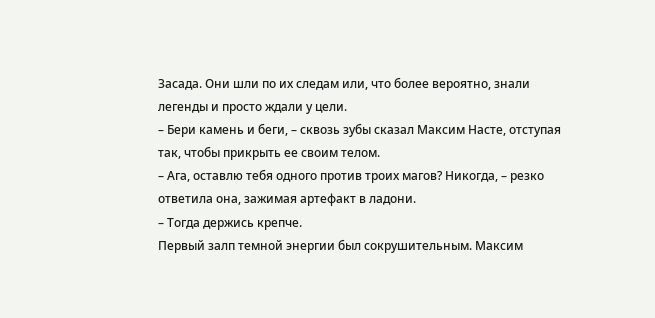Засада. Они шли по их следам или, что более вероятно, знали легенды и просто ждали у цели.
– Бери камень и беги, – сквозь зубы сказал Максим Насте, отступая так, чтобы прикрыть ее своим телом.
– Ага, оставлю тебя одного против троих магов? Никогда, – резко ответила она, зажимая артефакт в ладони.
– Тогда держись крепче.
Первый залп темной энергии был сокрушительным. Максим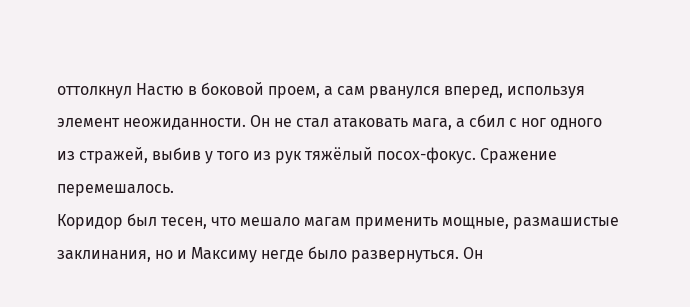оттолкнул Настю в боковой проем, а сам рванулся вперед, используя элемент неожиданности. Он не стал атаковать мага, а сбил с ног одного из стражей, выбив у того из рук тяжёлый посох-фокус. Сражение перемешалось.
Коридор был тесен, что мешало магам применить мощные, размашистые заклинания, но и Максиму негде было развернуться. Он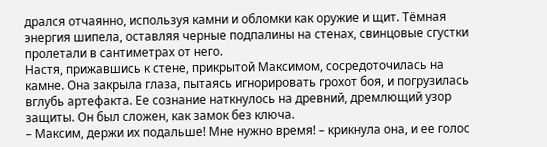дрался отчаянно, используя камни и обломки как оружие и щит. Тёмная энергия шипела, оставляя черные подпалины на стенах, свинцовые сгустки пролетали в сантиметрах от него.
Настя, прижавшись к стене, прикрытой Максимом, сосредоточилась на камне. Она закрыла глаза, пытаясь игнорировать грохот боя, и погрузилась вглубь артефакта. Ее сознание наткнулось на древний, дремлющий узор защиты. Он был сложен, как замок без ключа.
– Максим, держи их подальше! Мне нужно время! – крикнула она, и ее голос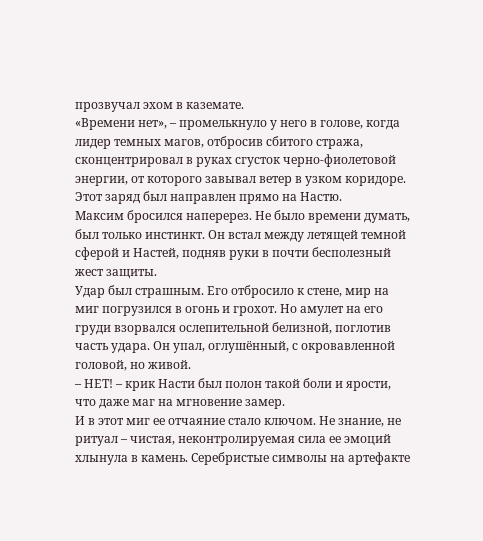прозвучал эхом в каземате.
«Времени нет», – промелькнуло у него в голове, когда лидер темных магов, отбросив сбитого стража, сконцентрировал в руках сгусток черно-фиолетовой энергии, от которого завывал ветер в узком коридоре. Этот заряд был направлен прямо на Настю.
Максим бросился наперерез. Не было времени думать, был только инстинкт. Он встал между летящей темной сферой и Настей, подняв руки в почти бесполезный жест защиты.
Удар был страшным. Его отбросило к стене, мир на миг погрузился в огонь и грохот. Но амулет на его груди взорвался ослепительной белизной, поглотив часть удара. Он упал, оглушённый, с окровавленной головой, но живой.
– НЕТ! – крик Насти был полон такой боли и ярости, что даже маг на мгновение замер.
И в этот миг ее отчаяние стало ключом. Не знание, не ритуал – чистая, неконтролируемая сила ее эмоций хлынула в камень. Серебристые символы на артефакте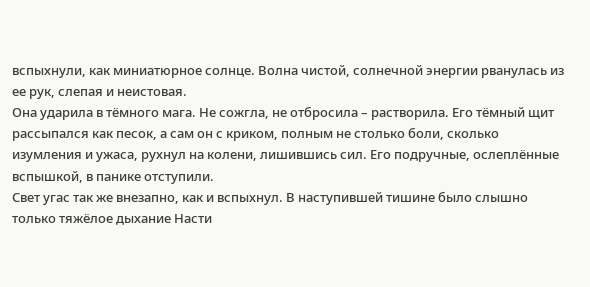вспыхнули, как миниатюрное солнце. Волна чистой, солнечной энергии рванулась из ее рук, слепая и неистовая.
Она ударила в тёмного мага. Не сожгла, не отбросила – растворила. Его тёмный щит рассыпался как песок, а сам он с криком, полным не столько боли, сколько изумления и ужаса, рухнул на колени, лишившись сил. Его подручные, ослеплённые вспышкой, в панике отступили.
Свет угас так же внезапно, как и вспыхнул. В наступившей тишине было слышно только тяжёлое дыхание Насти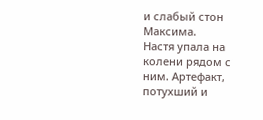и слабый стон Максима.
Настя упала на колени рядом с ним. Артефакт, потухший и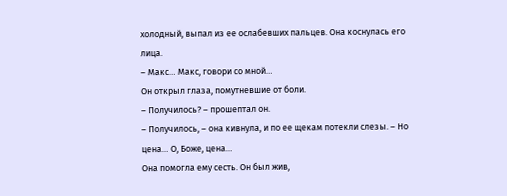холодный, выпал из ее ослабевших пальцев. Она коснулась его лица.
– Макс… Макс, говори со мной…
Он открыл глаза, помутневшие от боли.
– Получилось? – прошептал он.
– Получилось, – она кивнула, и по ее щекам потекли слезы. – Но цена… О, Боже, цена…
Она помогла ему сесть. Он был жив,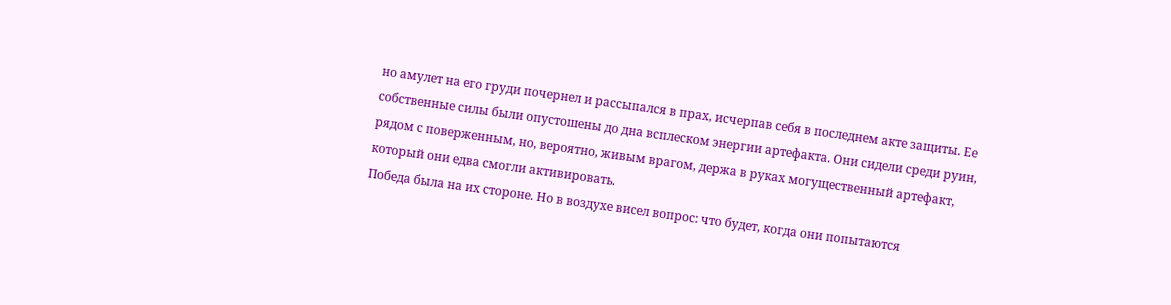но амулет на его груди почернел и рассыпался в прах, исчерпав себя в последнем акте защиты. Ее собственные силы были опустошены до дна всплеском энергии артефакта. Они сидели среди руин, рядом с поверженным, но, вероятно, живым врагом, держа в руках могущественный артефакт, который они едва смогли активировать.
Победа была на их стороне. Но в воздухе висел вопрос: что будет, когда они попытаются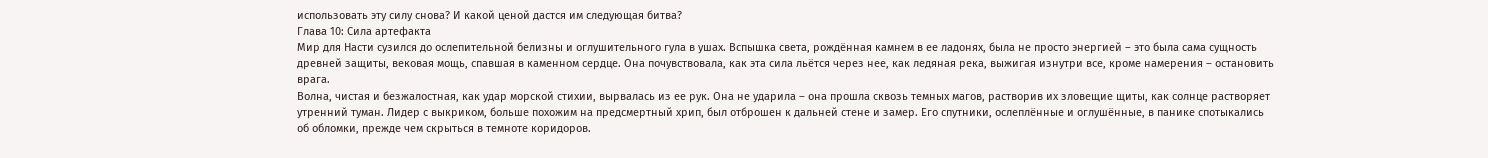использовать эту силу снова? И какой ценой дастся им следующая битва?
Глава 10: Сила артефакта
Мир для Насти сузился до ослепительной белизны и оглушительного гула в ушах. Вспышка света, рождённая камнем в ее ладонях, была не просто энергией – это была сама сущность древней защиты, вековая мощь, спавшая в каменном сердце. Она почувствовала, как эта сила льётся через нее, как ледяная река, выжигая изнутри все, кроме намерения – остановить врага.
Волна, чистая и безжалостная, как удар морской стихии, вырвалась из ее рук. Она не ударила – она прошла сквозь темных магов, растворив их зловещие щиты, как солнце растворяет утренний туман. Лидер с выкриком, больше похожим на предсмертный хрип, был отброшен к дальней стене и замер. Его спутники, ослеплённые и оглушённые, в панике спотыкались об обломки, прежде чем скрыться в темноте коридоров.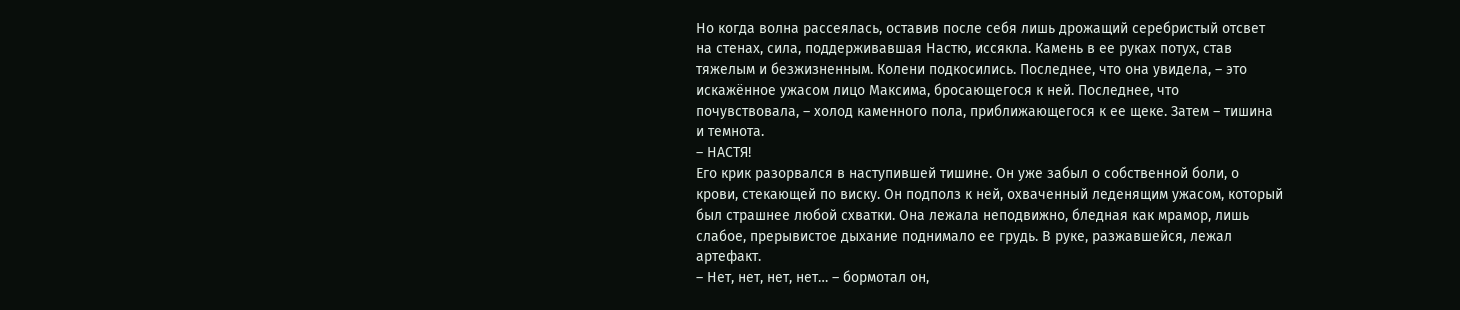Но когда волна рассеялась, оставив после себя лишь дрожащий серебристый отсвет на стенах, сила, поддерживавшая Настю, иссякла. Камень в ее руках потух, став тяжелым и безжизненным. Колени подкосились. Последнее, что она увидела, – это искажённое ужасом лицо Максима, бросающегося к ней. Последнее, что почувствовала, – холод каменного пола, приближающегося к ее щеке. Затем – тишина и темнота.
– НАСТЯ!
Его крик разорвался в наступившей тишине. Он уже забыл о собственной боли, о крови, стекающей по виску. Он подполз к ней, охваченный леденящим ужасом, который был страшнее любой схватки. Она лежала неподвижно, бледная как мрамор, лишь слабое, прерывистое дыхание поднимало ее грудь. В руке, разжавшейся, лежал артефакт.
– Нет, нет, нет, нет… – бормотал он,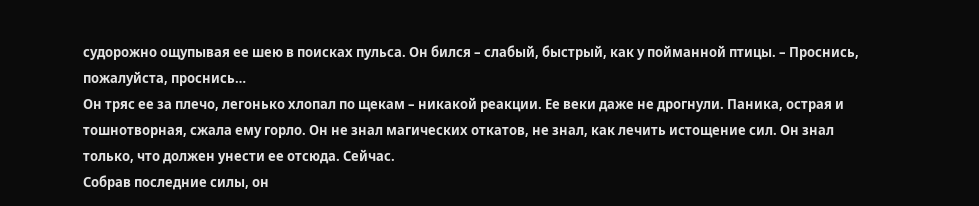судорожно ощупывая ее шею в поисках пульса. Он бился – слабый, быстрый, как у пойманной птицы. – Проснись, пожалуйста, проснись…
Он тряс ее за плечо, легонько хлопал по щекам – никакой реакции. Ее веки даже не дрогнули. Паника, острая и тошнотворная, сжала ему горло. Он не знал магических откатов, не знал, как лечить истощение сил. Он знал только, что должен унести ее отсюда. Сейчас.
Собрав последние силы, он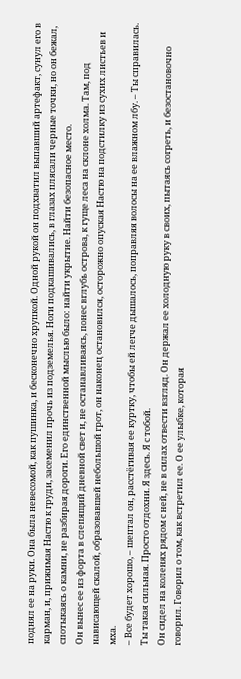поднял ее на руки. Она была невесомой, как пушинка, и бесконечно хрупкой. Одной рукой он подхватил выпавший артефакт, сунул его в карман, и, прижимая Настю к груди, засеменил прочь из подземелья. Ноги подкашивались, в глазах плясали черные точки, но он бежал, спотыкаясь о камни, не разбирая дороги. Его единственной мыслью было: найти укрытие. Найти безопасное место.
Он вынес ее из форта в слепящий дневной свет и, не останавливаясь, понес вглубь острова, к гуще леса на склоне холма. Там, под нависающей скалой, образовавшей небольшой грот, он наконец остановился, осторожно опуская Настю на подстилку из сухих листьев и мха.
– Все будет хорошо, – шептал он, расстёгивая ее куртку, чтобы ей легче дышалось, поправляя волосы на ее влажном лбу. – Ты справилась. Ты такая сильная. Просто отдохни. Я здесь. Я с тобой.
Он сидел на коленях рядом с ней, не в силах отвести взгляд. Он держал ее холодную руку в своих, пытаясь согреть, и безостановочно говорил. Говорил о том, как встретил ее. О ее улыбке, которая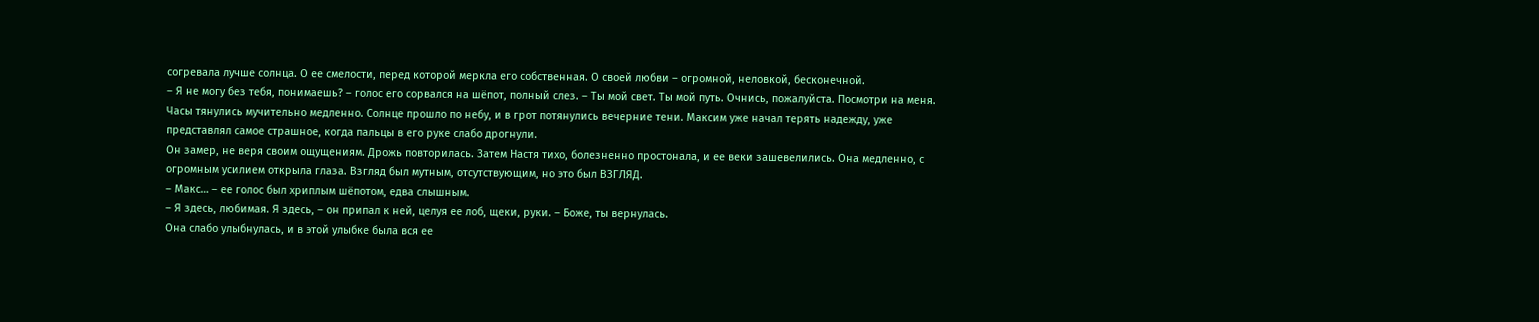согревала лучше солнца. О ее смелости, перед которой меркла его собственная. О своей любви – огромной, неловкой, бесконечной.
– Я не могу без тебя, понимаешь? – голос его сорвался на шёпот, полный слез. – Ты мой свет. Ты мой путь. Очнись, пожалуйста. Посмотри на меня.
Часы тянулись мучительно медленно. Солнце прошло по небу, и в грот потянулись вечерние тени. Максим уже начал терять надежду, уже представлял самое страшное, когда пальцы в его руке слабо дрогнули.
Он замер, не веря своим ощущениям. Дрожь повторилась. Затем Настя тихо, болезненно простонала, и ее веки зашевелились. Она медленно, с огромным усилием открыла глаза. Взгляд был мутным, отсутствующим, но это был ВЗГЛЯД.
– Макс… – ее голос был хриплым шёпотом, едва слышным.
– Я здесь, любимая. Я здесь, – он припал к ней, целуя ее лоб, щеки, руки. – Боже, ты вернулась.
Она слабо улыбнулась, и в этой улыбке была вся ее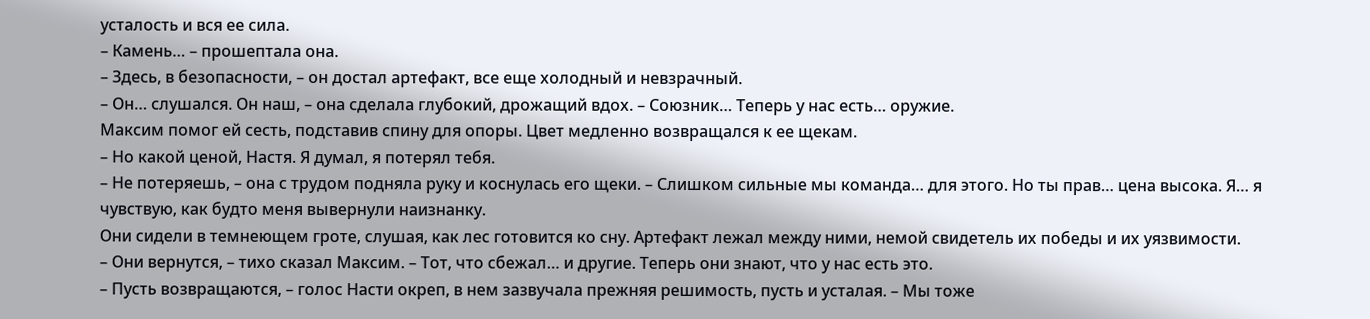усталость и вся ее сила.
– Камень… – прошептала она.
– Здесь, в безопасности, – он достал артефакт, все еще холодный и невзрачный.
– Он… слушался. Он наш, – она сделала глубокий, дрожащий вдох. – Союзник… Теперь у нас есть… оружие.
Максим помог ей сесть, подставив спину для опоры. Цвет медленно возвращался к ее щекам.
– Но какой ценой, Настя. Я думал, я потерял тебя.
– Не потеряешь, – она с трудом подняла руку и коснулась его щеки. – Слишком сильные мы команда… для этого. Но ты прав… цена высока. Я… я чувствую, как будто меня вывернули наизнанку.
Они сидели в темнеющем гроте, слушая, как лес готовится ко сну. Артефакт лежал между ними, немой свидетель их победы и их уязвимости.
– Они вернутся, – тихо сказал Максим. – Тот, что сбежал… и другие. Теперь они знают, что у нас есть это.
– Пусть возвращаются, – голос Насти окреп, в нем зазвучала прежняя решимость, пусть и усталая. – Мы тоже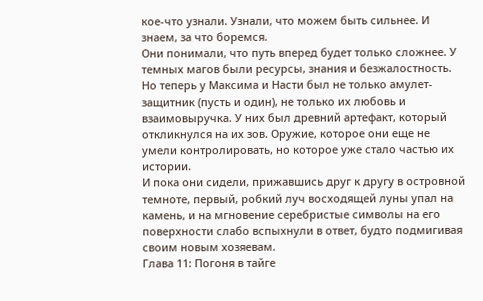кое-что узнали. Узнали, что можем быть сильнее. И знаем, за что боремся.
Они понимали, что путь вперед будет только сложнее. У темных магов были ресурсы, знания и безжалостность. Но теперь у Максима и Насти был не только амулет-защитник (пусть и один), не только их любовь и взаимовыручка. У них был древний артефакт, который откликнулся на их зов. Оружие, которое они еще не умели контролировать, но которое уже стало частью их истории.
И пока они сидели, прижавшись друг к другу в островной темноте, первый, робкий луч восходящей луны упал на камень, и на мгновение серебристые символы на его поверхности слабо вспыхнули в ответ, будто подмигивая своим новым хозяевам.
Глава 11: Погоня в тайге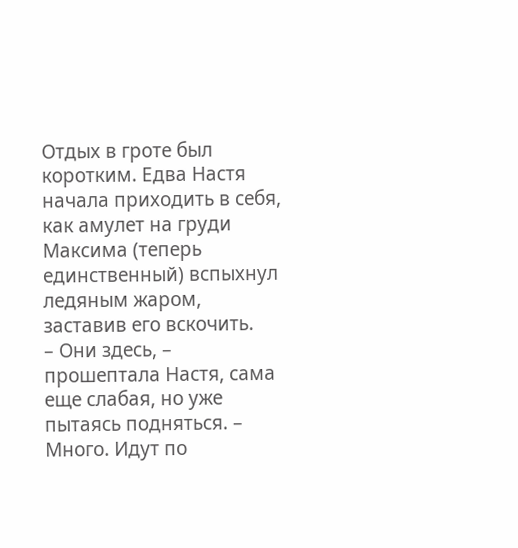Отдых в гроте был коротким. Едва Настя начала приходить в себя, как амулет на груди Максима (теперь единственный) вспыхнул ледяным жаром, заставив его вскочить.
– Они здесь, – прошептала Настя, сама еще слабая, но уже пытаясь подняться. – Много. Идут по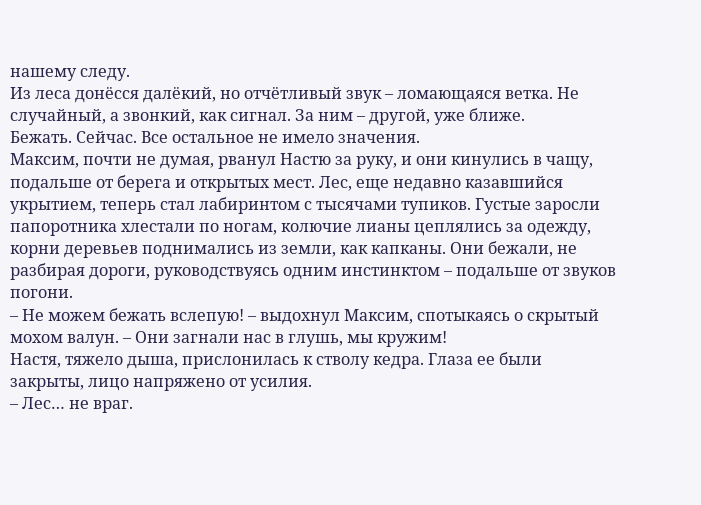нашему следу.
Из леса донёсся далёкий, но отчётливый звук – ломающаяся ветка. Не случайный, а звонкий, как сигнал. За ним – другой, уже ближе.
Бежать. Сейчас. Все остальное не имело значения.
Максим, почти не думая, рванул Настю за руку, и они кинулись в чащу, подальше от берега и открытых мест. Лес, еще недавно казавшийся укрытием, теперь стал лабиринтом с тысячами тупиков. Густые заросли папоротника хлестали по ногам, колючие лианы цеплялись за одежду, корни деревьев поднимались из земли, как капканы. Они бежали, не разбирая дороги, руководствуясь одним инстинктом – подальше от звуков погони.
– Не можем бежать вслепую! – выдохнул Максим, спотыкаясь о скрытый мохом валун. – Они загнали нас в глушь, мы кружим!
Настя, тяжело дыша, прислонилась к стволу кедра. Глаза ее были закрыты, лицо напряжено от усилия.
– Лес… не враг.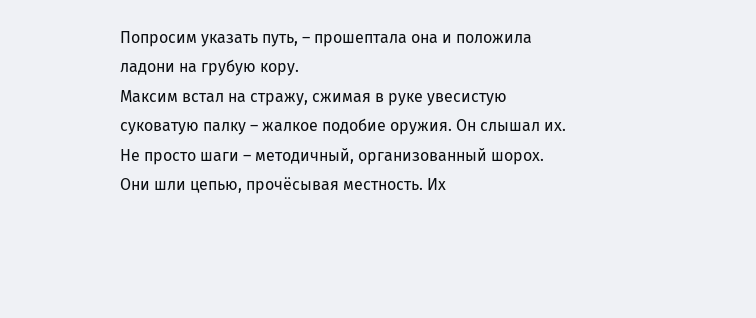Попросим указать путь, – прошептала она и положила ладони на грубую кору.
Максим встал на стражу, сжимая в руке увесистую суковатую палку – жалкое подобие оружия. Он слышал их. Не просто шаги – методичный, организованный шорох. Они шли цепью, прочёсывая местность. Их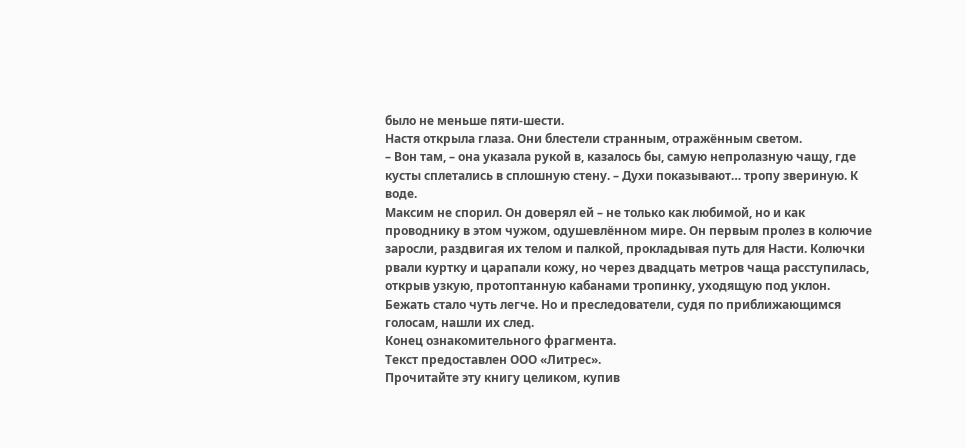было не меньше пяти-шести.
Настя открыла глаза. Они блестели странным, отражённым светом.
– Вон там, – она указала рукой в, казалось бы, самую непролазную чащу, где кусты сплетались в сплошную стену. – Духи показывают… тропу звериную. К воде.
Максим не спорил. Он доверял ей – не только как любимой, но и как проводнику в этом чужом, одушевлённом мире. Он первым пролез в колючие заросли, раздвигая их телом и палкой, прокладывая путь для Насти. Колючки рвали куртку и царапали кожу, но через двадцать метров чаща расступилась, открыв узкую, протоптанную кабанами тропинку, уходящую под уклон.
Бежать стало чуть легче. Но и преследователи, судя по приближающимся голосам, нашли их след.
Конец ознакомительного фрагмента.
Текст предоставлен ООО «Литрес».
Прочитайте эту книгу целиком, купив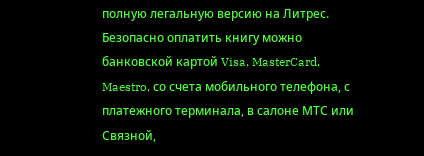полную легальную версию на Литрес.
Безопасно оплатить книгу можно банковской картой Visa, MasterCard, Maestro, со счета мобильного телефона, с платежного терминала, в салоне МТС или Связной,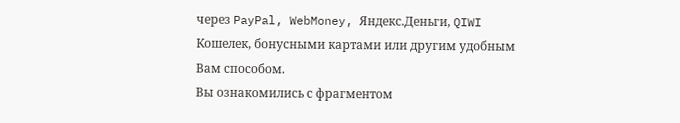через PayPal, WebMoney, Яндекс.Деньги, QIWI Кошелек, бонусными картами или другим удобным Вам способом.
Вы ознакомились с фрагментом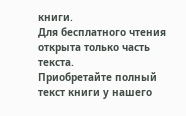книги.
Для бесплатного чтения открыта только часть текста.
Приобретайте полный текст книги у нашего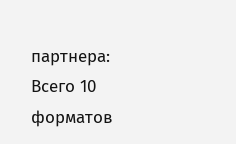партнера:
Всего 10 форматов